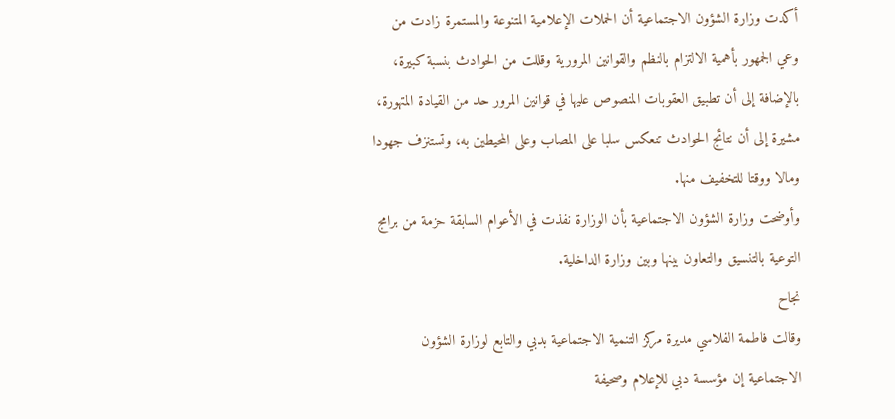أكدت وزارة الشؤون الاجتماعية أن الحملات الإعلامية المتنوعة والمستمرة زادت من وعي الجمهور بأهمية الالتزام بالنظم والقوانين المرورية وقللت من الحوادث بنسبة كبيرة، بالإضافة إلى أن تطبيق العقوبات المنصوص عليها في قوانين المرور حد من القيادة المتهورة، مشيرة إلى أن نتائج الحوادث تنعكس سلبا على المصاب وعلى المحيطين به، وتستنزف جهودا ومالا ووقتا للتخفيف منها.
وأوضحت وزارة الشؤون الاجتماعية بأن الوزارة نفذت في الأعوام السابقة حزمة من برامج التوعية بالتنسيق والتعاون بينها وبين وزارة الداخلية.
نجاح
وقالت فاطمة الفلاسي مديرة مركز التنمية الاجتماعية بدبي والتابع لوزارة الشؤون الاجتماعية إن مؤسسة دبي للإعلام وصحيفة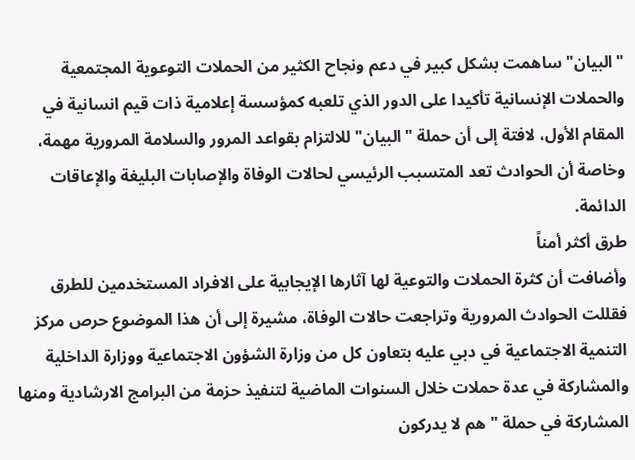"البيان" ساهمت بشكل كبير في دعم ونجاح الكثير من الحملات التوعوية المجتمعية والحملات الإنسانية تأكيدا على الدور الذي تلعبه كمؤسسة إعلامية ذات قيم انسانية في المقام الأول، لافتة إلى أن حملة "البيان" للالتزام بقواعد المرور والسلامة المرورية مهمة، وخاصة أن الحوادث تعد المتسبب الرئيسي لحالات الوفاة والإصابات البليغة والإعاقات الدائمة.
طرق أكثر أمناً
وأضافت أن كثرة الحملات والتوعية لها آثارها الإيجابية على الافراد المستخدمين للطرق فقللت الحوادث المرورية وتراجعت حالات الوفاة، مشيرة إلى أن هذا الموضوع حرص مركز التنمية الاجتماعية في دبي عليه بتعاون كل من وزارة الشؤون الاجتماعية ووزارة الداخلية والمشاركة في عدة حملات خلال السنوات الماضية لتنفيذ حزمة من البرامج الارشادية ومنها المشاركة في حملة "هم لا يدركون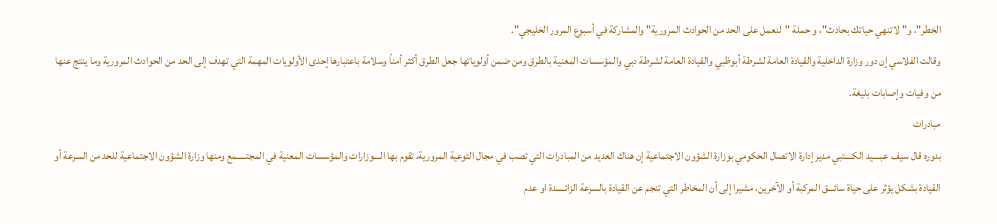الخطر"، و"لاتنهي حياتك بحادث"، و حملة "لنعمل على الحد من الحوادث المرورية" والمشاركة في أسبوع المرور الخليجي".
وقالت الفلاسي إن دور وزارة الداخلية والقيادة العامة لشرطة أبوظبي والقيادة العامة لشرطة دبي والمؤسسات المعنية بالطرق ومن ضمن أولوياتها جعل الطرق أكثر أمناً وسلامة باعتبارها إحدى الأولويات المهمة التي تهدف إلى الحد من الحوادث المرورية وما ينتج عنها من وفيات وإصابات بليغة.
مبادرات
بدوره قال سيف عبــــيد الكــــتبي مدير إدارة الاتصال الحكومي بوزارة الشؤون الاجتماعية إن هناك العديد من المبادرات التي تصب في مجال التوعية المرورية، تقوم بها الــــوزارات والمؤسسات المعنية في المجتـــــمع ومنها وزارة الشؤون الاجتماعية للحد من السرعة أو القيادة بشكل يؤثر على حياة سائـــق المركبة أو الآخرين، مشيرا إلى أن المخاطر التي تنجم عن القيادة بالسرعة الزائـــــدة او عدم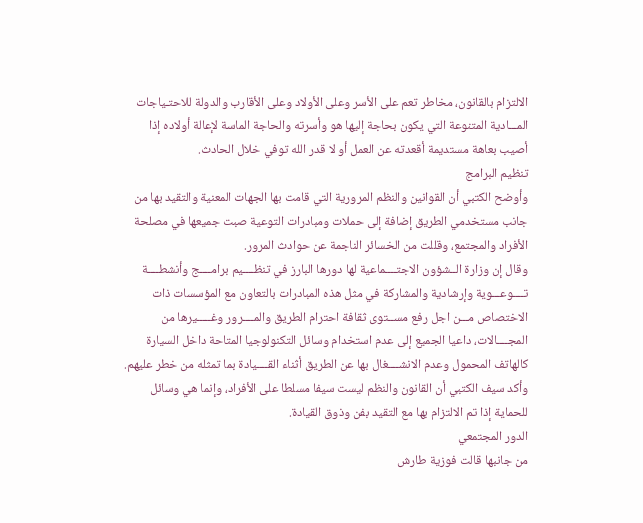الالتزام بالقانون، مخاطر تعم على الأسر وعلى الأولاد وعلى الأقارب والدولة للاحتـياجات المـــادية المتنوعة التي يكون بحاجة إليها هو وأسرته والحاجة الماسة لإعالة أولاده إذا أصيب بعاهة مستديمة أقعدته عن العمل أو لا قدر الله توفي خلال الحادث.
تنظيم البرامج
وأوضح الكتبي أن القوانين والنظم المرورية التي قامت بها الجهات المعنية والتقيد بها من جانب مستخدمي الطريق إضافة إلى حملات ومبادرات التوعية صبت جميعها في مصلحة الأفراد والمجتمع، وقللت من الخسائر الناجمة عن حوادث المرور.
وقال إن وزارة الــشؤون الاجتــــماعية لها دورها البارز في تنظــــيم برامــــج وأنشطــــة تــــوعـــوية وإرشادية والمشاركة في مثل هذه المبادرات بالتعاون مع المؤسسات ذات الاختصاص مـــن اجل رفع مســتوى ثقافة احترام الطريق والمــــرور وغـــــيرها من المجــــالات، داعيا الجميع إلى عدم استخدام وسائل التكنولوجيا المتاحة داخل السيارة كالهاتف المحمول وعدم الانشــــغال بها عن الطريق أثناء القــــيادة بما تمثله من خطر عليهم. وأكد سيف الكتبي أن القانون والنظم ليست سيفا مسلطا على الأفراد، وإنما هي وسائل للحماية إذا تم الالتزام بها مع التقيد بفن وذوق القيادة.
الدور المجتمعي
من جانبها قالت فوزية طارش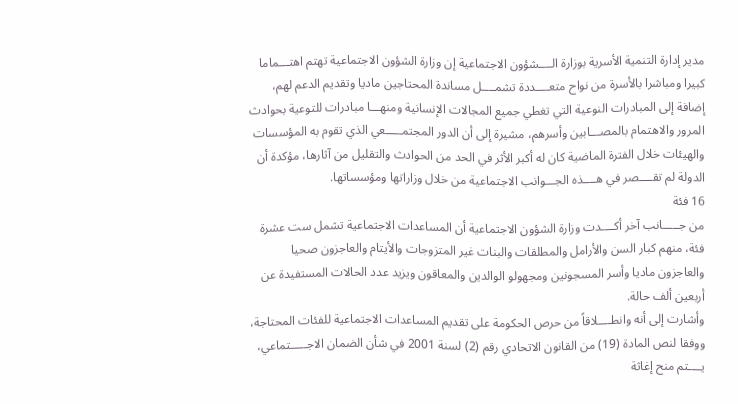مدير إدارة التنمية الأسرية بوزارة الــــشؤون الاجتماعية إن وزارة الشؤون الاجتماعية تهتم اهتـــماما كبيرا ومباشرا بالأسرة من نواح متعــــددة تشمــــل مساندة المحتاجين ماديا وتقديم الدعم لهم، إضافة إلى المبادرات النوعية التي تغطي جميع المجالات الإنسانية ومنهـــا مبادرات للتوعية بحوادث المرور والاهتمام بالمصـــابين وأسرهم، مشيرة إلى أن الدور المجتمـــــعي الذي تقوم به المؤسسات والهيئات خلال الفترة الماضية كان له أكبر الأثر في الحد من الحوادث والتقليل من آثارها، مؤكدة أن الدولة لم تقــــصر في هــــذه الجـــوانب الاجتماعية من خلال وزاراتها ومؤسساتها.
16 فئة
من جـــــانب آخر أكــــدت وزارة الشؤون الاجتماعية أن المساعدات الاجتماعية تشمل ست عشرة فئة، منهم كبار السن والأرامل والمطلقات والبنات غير المتزوجات والأيتام والعاجزون صحيا والعاجزون ماديا وأسر المسجونين ومجهولو الوالدين والمعاقون ويزيد عدد الحالات المستفيدة عن أربعين ألف حالة.
وأشارت إلى أنه وانطــــلاقاً من حرص الحكومة على تقديم المساعدات الاجتماعية للفئات المحتاجة، ووفقا لنص المادة (19) من القانون الاتحادي رقم (2) لسنة 2001 في شأن الضمان الاجـــــتماعي، يــــتم منح إغاثة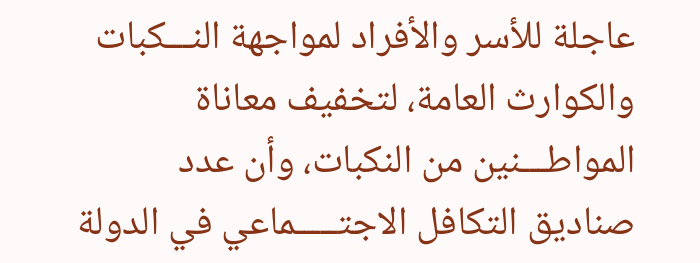عاجلة للأسر والأفراد لمواجهة النـــكبات والكوارث العامة، لتخفيف معاناة المواطـــنين من النكبات، وأن عدد صناديق التكافل الاجتـــــماعي في الدولة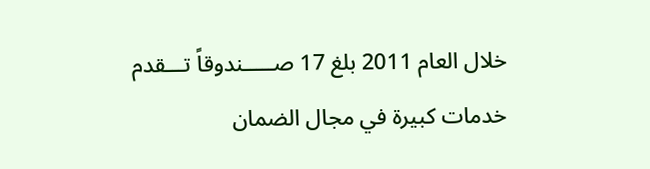خلال العام 2011 بلغ 17 صـــــندوقاً تـــقدم خدمات كبيرة في مجال الضمان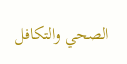الصحي والتكافل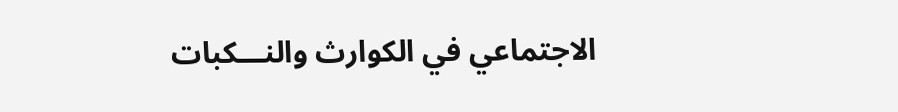الاجتماعي في الكوارث والنـــكبات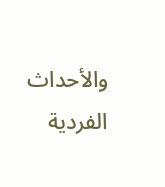والأحداث الفردية